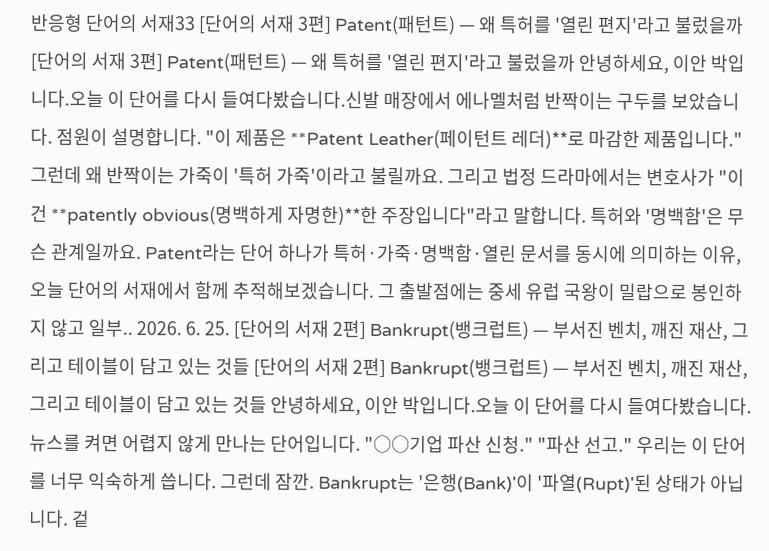반응형 단어의 서재33 [단어의 서재 3편] Patent(패턴트) — 왜 특허를 '열린 편지'라고 불렀을까 [단어의 서재 3편] Patent(패턴트) — 왜 특허를 '열린 편지'라고 불렀을까 안녕하세요, 이안 박입니다.오늘 이 단어를 다시 들여다봤습니다.신발 매장에서 에나멜처럼 반짝이는 구두를 보았습니다. 점원이 설명합니다. "이 제품은 **Patent Leather(페이턴트 레더)**로 마감한 제품입니다." 그런데 왜 반짝이는 가죽이 '특허 가죽'이라고 불릴까요. 그리고 법정 드라마에서는 변호사가 "이건 **patently obvious(명백하게 자명한)**한 주장입니다"라고 말합니다. 특허와 '명백함'은 무슨 관계일까요. Patent라는 단어 하나가 특허·가죽·명백함·열린 문서를 동시에 의미하는 이유, 오늘 단어의 서재에서 함께 추적해보겠습니다. 그 출발점에는 중세 유럽 국왕이 밀랍으로 봉인하지 않고 일부.. 2026. 6. 25. [단어의 서재 2편] Bankrupt(뱅크럽트) — 부서진 벤치, 깨진 재산, 그리고 테이블이 담고 있는 것들 [단어의 서재 2편] Bankrupt(뱅크럽트) — 부서진 벤치, 깨진 재산, 그리고 테이블이 담고 있는 것들 안녕하세요, 이안 박입니다.오늘 이 단어를 다시 들여다봤습니다. 뉴스를 켜면 어렵지 않게 만나는 단어입니다. "○○기업 파산 신청." "파산 선고." 우리는 이 단어를 너무 익숙하게 씁니다. 그런데 잠깐. Bankrupt는 '은행(Bank)'이 '파열(Rupt)'된 상태가 아닙니다. 겉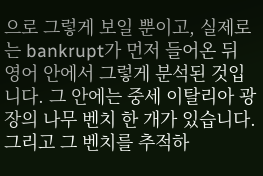으로 그렇게 보일 뿐이고, 실제로는 bankrupt가 먼저 들어온 뒤 영어 안에서 그렇게 분석된 것입니다. 그 안에는 중세 이탈리아 광장의 나무 벤치 한 개가 있습니다. 그리고 그 벤치를 추적하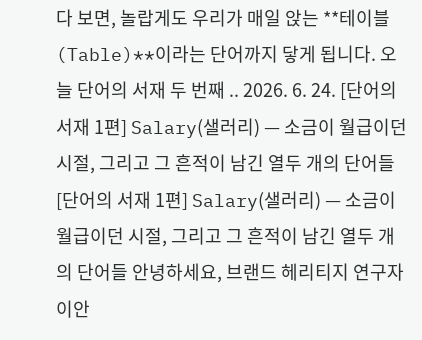다 보면, 놀랍게도 우리가 매일 앉는 **테이블(Table)**이라는 단어까지 닿게 됩니다. 오늘 단어의 서재 두 번째 .. 2026. 6. 24. [단어의 서재 1편] Salary(샐러리) — 소금이 월급이던 시절, 그리고 그 흔적이 남긴 열두 개의 단어들 [단어의 서재 1편] Salary(샐러리) — 소금이 월급이던 시절, 그리고 그 흔적이 남긴 열두 개의 단어들 안녕하세요, 브랜드 헤리티지 연구자 이안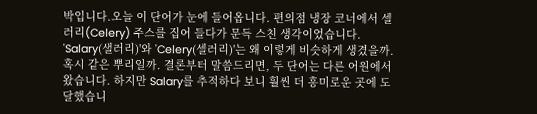박입니다.오늘 이 단어가 눈에 들어옵니다. 편의점 냉장 코너에서 셀러리(Celery) 주스를 집어 들다가 문득 스친 생각이었습니다. 'Salary(샐러리)'와 'Celery(셀러리)'는 왜 이렇게 비슷하게 생겼을까. 혹시 같은 뿌리일까. 결론부터 말씀드리면, 두 단어는 다른 어원에서 왔습니다. 하지만 Salary를 추적하다 보니 훨씬 더 흥미로운 곳에 도달했습니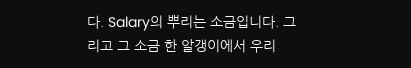다. Salary의 뿌리는 소금입니다. 그리고 그 소금 한 알갱이에서 우리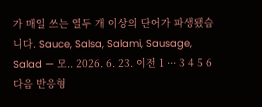가 매일 쓰는 열두 개 이상의 단어가 파생됐습니다. Sauce, Salsa, Salami, Sausage, Salad — 모.. 2026. 6. 23. 이전 1 ··· 3 4 5 6 다음 반응형